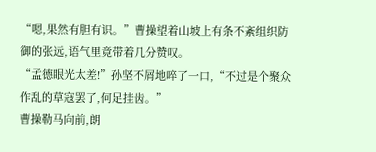“嗯,果然有胆有识。”曹操望着山坡上有条不紊组织防御的张远,语气里竟带着几分赞叹。
“孟德眼光太差!”孙坚不屑地啐了一口,“不过是个聚众作乱的草寇罢了,何足挂齿。”
曹操勒马向前,朗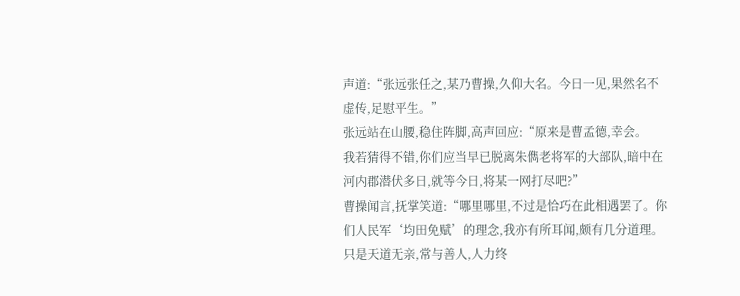声道:“张远张任之,某乃曹操,久仰大名。今日一见,果然名不虚传,足慰平生。”
张远站在山腰,稳住阵脚,高声回应:“原来是曹孟德,幸会。
我若猜得不错,你们应当早已脱离朱儁老将军的大部队,暗中在河内郡潜伏多日,就等今日,将某一网打尽吧?”
曹操闻言,抚掌笑道:“哪里哪里,不过是恰巧在此相遇罢了。你们人民军‘均田免赋’的理念,我亦有所耳闻,颇有几分道理。
只是天道无亲,常与善人,人力终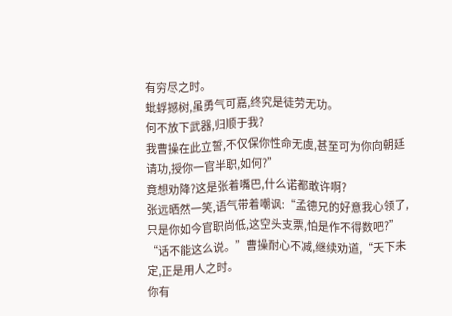有穷尽之时。
蚍蜉撼树,虽勇气可嘉,终究是徒劳无功。
何不放下武器,归顺于我?
我曹操在此立誓,不仅保你性命无虞,甚至可为你向朝廷请功,授你一官半职,如何?”
竟想劝降?这是张着嘴巴,什么诺都敢许啊?
张远晒然一笑,语气带着嘲讽:“孟德兄的好意我心领了,只是你如今官职尚低,这空头支票,怕是作不得数吧?”
“话不能这么说。”曹操耐心不减,继续劝道,“天下未定,正是用人之时。
你有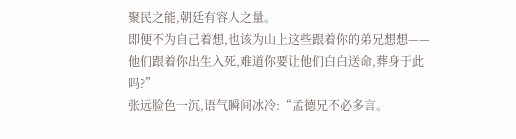聚民之能,朝廷有容人之量。
即便不为自己着想,也该为山上这些跟着你的弟兄想想——他们跟着你出生入死,难道你要让他们白白送命,葬身于此吗?”
张远脸色一沉,语气瞬间冰冷:“孟德兄不必多言。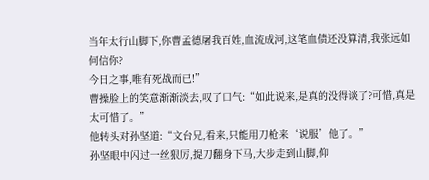当年太行山脚下,你曹孟德屠我百姓,血流成河,这笔血债还没算清,我张远如何信你?
今日之事,唯有死战而已!”
曹操脸上的笑意渐渐淡去,叹了口气:“如此说来,是真的没得谈了?可惜,真是太可惜了。”
他转头对孙坚道:“文台兄,看来,只能用刀枪来‘说服’他了。”
孙坚眼中闪过一丝狠厉,提刀翻身下马,大步走到山脚,仰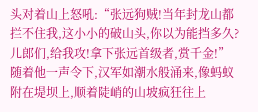头对着山上怒吼:“张远狗贼!当年封龙山都拦不住我,这小小的破山头,你以为能挡多久?
儿郎们,给我攻!拿下张远首级者,赏千金!”
随着他一声令下,汉军如潮水般涌来,像蚂蚁附在堤坝上,顺着陡峭的山坡疯狂往上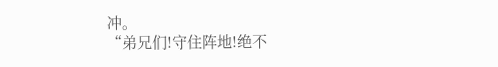冲。
“弟兄们!守住阵地!绝不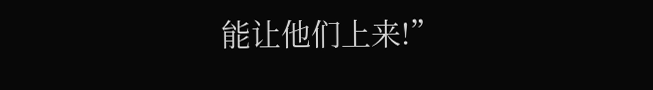能让他们上来!”